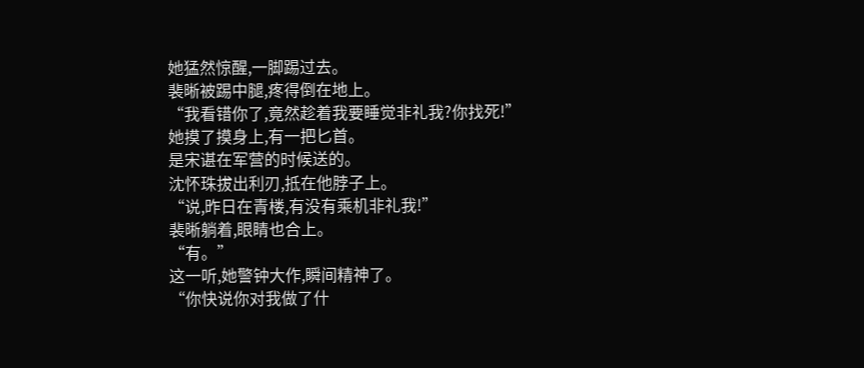她猛然惊醒,一脚踢过去。
裴晰被踢中腿,疼得倒在地上。
“我看错你了,竟然趁着我要睡觉非礼我?你找死!”
她摸了摸身上,有一把匕首。
是宋谌在军营的时候送的。
沈怀珠拔出利刃,抵在他脖子上。
“说,昨日在青楼,有没有乘机非礼我!”
裴晰躺着,眼睛也合上。
“有。”
这一听,她警钟大作,瞬间精神了。
“你快说你对我做了什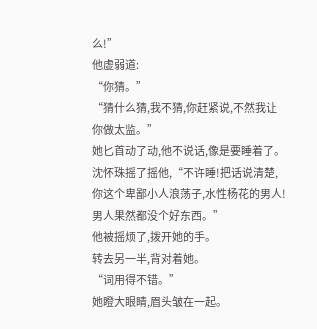么!”
他虚弱道:
“你猜。”
“猜什么猜,我不猜,你赶紧说,不然我让你做太监。”
她匕首动了动,他不说话,像是要睡着了。
沈怀珠摇了摇他,“不许睡!把话说清楚,你这个卑鄙小人浪荡子,水性杨花的男人!男人果然都没个好东西。”
他被摇烦了,拨开她的手。
转去另一半,背对着她。
“词用得不错。”
她瞪大眼睛,眉头皱在一起。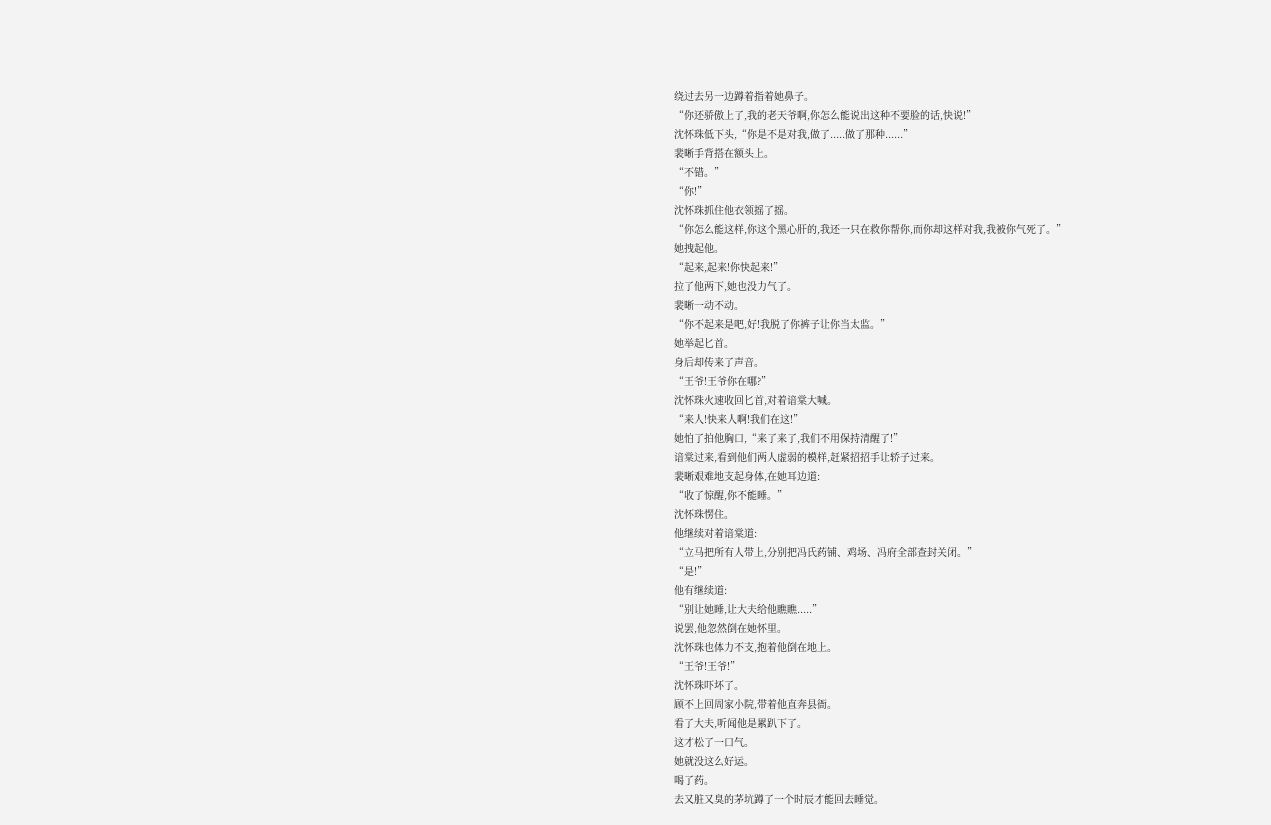绕过去另一边蹲着指着她鼻子。
“你还骄傲上了,我的老天爷啊,你怎么能说出这种不要脸的话,快说!”
沈怀珠低下头,“你是不是对我,做了.....做了那种......”
裴晰手背搭在额头上。
“不错。”
“你!”
沈怀珠抓住他衣领摇了摇。
“你怎么能这样,你这个黑心肝的,我还一只在救你帮你,而你却这样对我,我被你气死了。”
她拽起他。
“起来,起来!你快起来!”
拉了他两下,她也没力气了。
裴晰一动不动。
“你不起来是吧,好!我脱了你裤子让你当太监。”
她举起匕首。
身后却传来了声音。
“王爷!王爷你在哪?”
沈怀珠火速收回匕首,对着谙棠大喊。
“来人!快来人啊!我们在这!”
她怕了拍他胸口,“来了来了,我们不用保持清醒了!”
谙棠过来,看到他们两人虚弱的模样,赶紧招招手让轿子过来。
裴晰艰难地支起身体,在她耳边道:
“收了惊醒,你不能睡。”
沈怀珠愣住。
他继续对着谙棠道:
“立马把所有人带上,分别把冯氏药铺、鸡场、冯府全部查封关闭。”
“是!”
他有继续道:
“别让她睡,让大夫给他瞧瞧.....”
说罢,他忽然倒在她怀里。
沈怀珠也体力不支,抱着他倒在地上。
“王爷!王爷!”
沈怀珠吓坏了。
顾不上回周家小院,带着他直奔县衙。
看了大夫,听闻他是累趴下了。
这才松了一口气。
她就没这么好运。
喝了药。
去又脏又臭的茅坑蹲了一个时辰才能回去睡觉。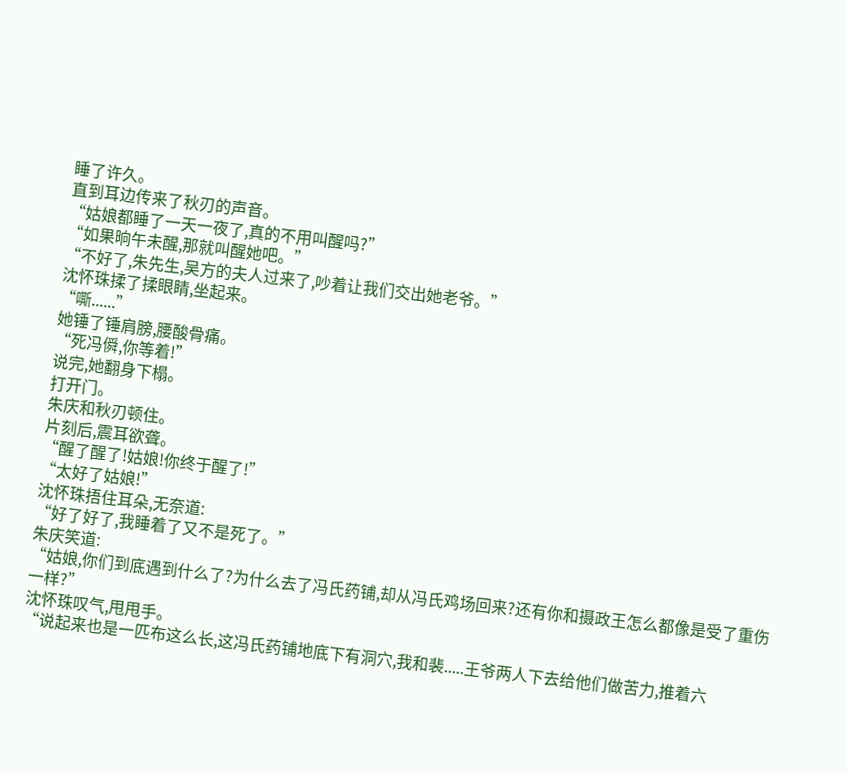睡了许久。
直到耳边传来了秋刃的声音。
“姑娘都睡了一天一夜了,真的不用叫醒吗?”
“如果晌午未醒,那就叫醒她吧。”
“不好了,朱先生,吴方的夫人过来了,吵着让我们交出她老爷。”
沈怀珠揉了揉眼睛,坐起来。
“嘶......”
她锤了锤肩膀,腰酸骨痛。
“死冯僢,你等着!”
说完,她翻身下榻。
打开门。
朱庆和秋刃顿住。
片刻后,震耳欲聋。
“醒了醒了!姑娘!你终于醒了!”
“太好了姑娘!”
沈怀珠捂住耳朵,无奈道:
“好了好了,我睡着了又不是死了。”
朱庆笑道:
“姑娘,你们到底遇到什么了?为什么去了冯氏药铺,却从冯氏鸡场回来?还有你和摄政王怎么都像是受了重伤一样?”
沈怀珠叹气,甩甩手。
“说起来也是一匹布这么长,这冯氏药铺地底下有洞穴,我和裴.....王爷两人下去给他们做苦力,推着六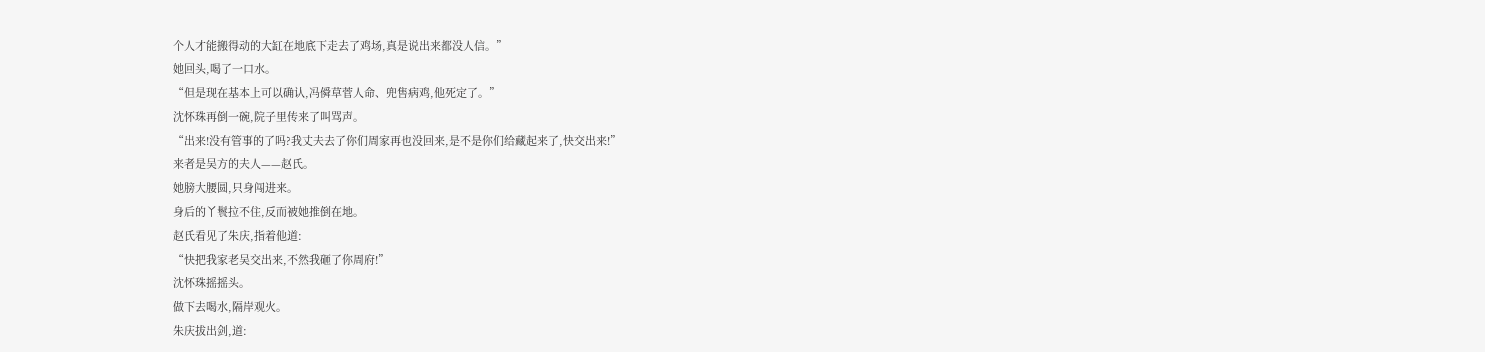个人才能搬得动的大缸在地底下走去了鸡场,真是说出来都没人信。”
她回头,喝了一口水。
“但是现在基本上可以确认,冯僢草菅人命、兜售病鸡,他死定了。”
沈怀珠再倒一碗,院子里传来了叫骂声。
“出来!没有管事的了吗?我丈夫去了你们周家再也没回来,是不是你们给藏起来了,快交出来!”
来者是吴方的夫人——赵氏。
她膀大腰圆,只身闯进来。
身后的丫鬟拉不住,反而被她推倒在地。
赵氏看见了朱庆,指着他道:
“快把我家老吴交出来,不然我砸了你周府!”
沈怀珠摇摇头。
做下去喝水,隔岸观火。
朱庆拔出剑,道: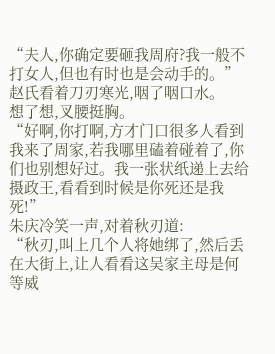“夫人,你确定要砸我周府?我一般不打女人,但也有时也是会动手的。”
赵氏看着刀刃寒光,咽了咽口水。
想了想,叉腰挺胸。
“好啊,你打啊,方才门口很多人看到我来了周家,若我哪里磕着碰着了,你们也别想好过。我一张状纸递上去给摄政王,看看到时候是你死还是我死!”
朱庆冷笑一声,对着秋刃道:
“秋刃,叫上几个人将她绑了,然后丢在大街上,让人看看这吴家主母是何等威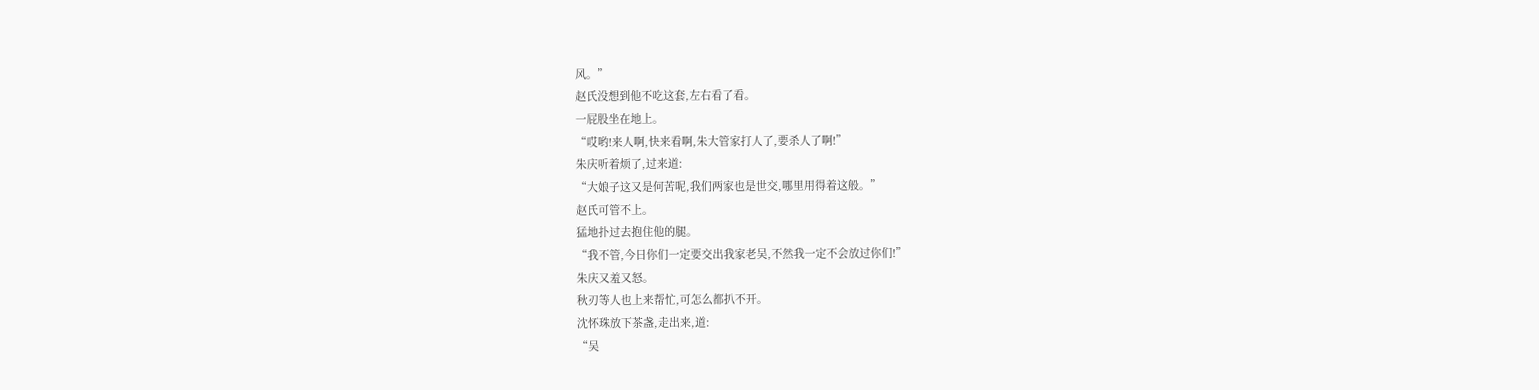风。”
赵氏没想到他不吃这套,左右看了看。
一屁股坐在地上。
“哎哟!来人啊,快来看啊,朱大管家打人了,要杀人了啊!”
朱庆听着烦了,过来道:
“大娘子这又是何苦呢,我们两家也是世交,哪里用得着这般。”
赵氏可管不上。
猛地扑过去抱住他的腿。
“我不管,今日你们一定要交出我家老吴,不然我一定不会放过你们!”
朱庆又羞又怒。
秋刃等人也上来帮忙,可怎么都扒不开。
沈怀珠放下茶盏,走出来,道:
“吴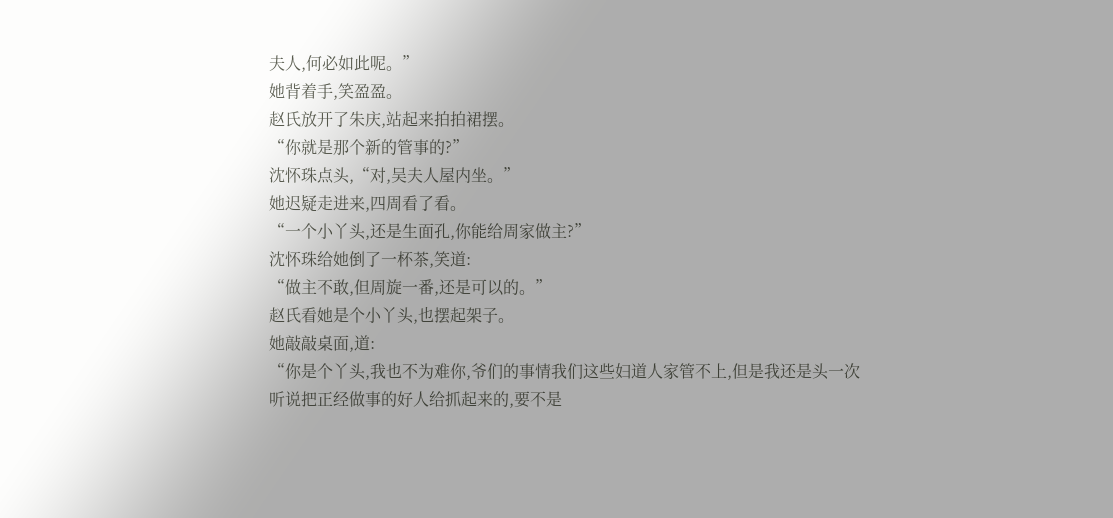夫人,何必如此呢。”
她背着手,笑盈盈。
赵氏放开了朱庆,站起来拍拍裙摆。
“你就是那个新的管事的?”
沈怀珠点头,“对,吴夫人屋内坐。”
她迟疑走进来,四周看了看。
“一个小丫头,还是生面孔,你能给周家做主?”
沈怀珠给她倒了一杯茶,笑道:
“做主不敢,但周旋一番,还是可以的。”
赵氏看她是个小丫头,也摆起架子。
她敲敲桌面,道:
“你是个丫头,我也不为难你,爷们的事情我们这些妇道人家管不上,但是我还是头一次听说把正经做事的好人给抓起来的,要不是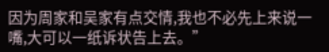因为周家和吴家有点交情,我也不必先上来说一嘴,大可以一纸诉状告上去。”